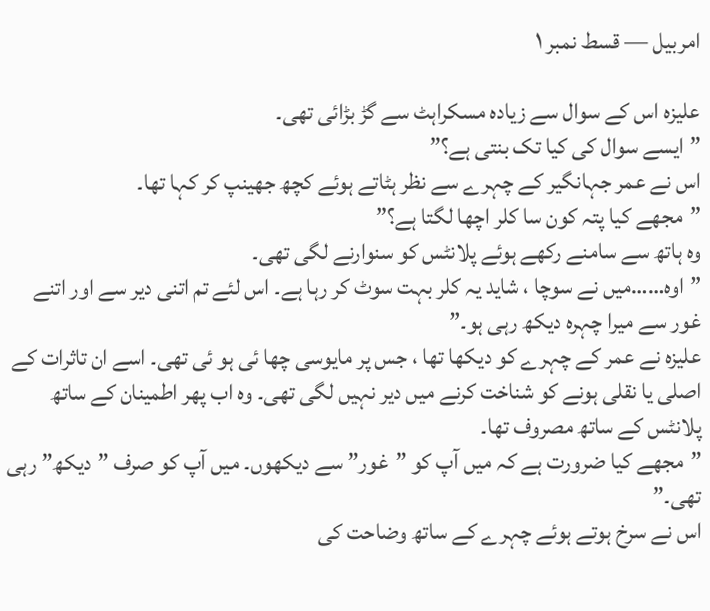امربیل — قسط نمبر ۱

علیزہ اس کے سوال سے زیادہ مسکراہٹ سے گڑ بڑائی تھی۔
”ایسے سوال کی کیا تک بنتی ہے؟”
اس نے عمر جہانگیر کے چہرے سے نظر ہٹاتے ہوئے کچھ جھینپ کر کہا تھا۔
”مجھے کیا پتہ کون سا کلر اچھا لگتا ہے؟”
وہ ہاتھ سے سامنے رکھے ہوئے پلانٹس کو سنوارنے لگی تھی۔
”اوہ……میں نے سوچا ، شاید یہ کلر بہت سوٹ کر رہا ہے۔ اس لئے تم اتنی دیر سے اور اتنے غور سے میرا چہرہ دیکھ رہی ہو۔”
علیزہ نے عمر کے چہرے کو دیکھا تھا ، جس پر مایوسی چھا ئی ہو ئی تھی۔ اسے ان تاثرات کے اصلی یا نقلی ہونے کو شناخت کرنے میں دیر نہیں لگی تھی۔ وہ اب پھر اطمینان کے ساتھ پلانٹس کے ساتھ مصروف تھا۔
”مجھے کیا ضرورت ہے کہ میں آپ کو ”غور” سے دیکھوں۔ میں آپ کو صرف ”دیکھ” رہی تھی۔”
اس نے سرخ ہوتے ہوئے چہرے کے ساتھ وضاحت کی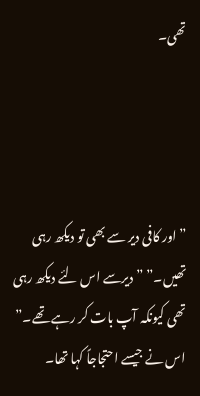تھی۔




”اور کافی دیر سے بھی تو دیکھ رہی تھیں۔” ”دیرسے اس لئے دیکھ رہی تھی کیونکہ آپ بات کر رہے تھے۔” اس نے جیسے احتجاجاً کہا تھا۔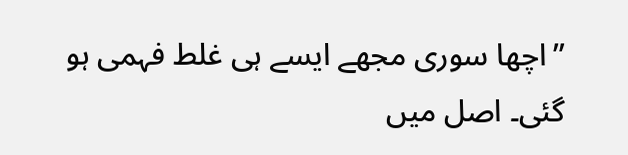”اچھا سوری مجھے ایسے ہی غلط فہمی ہو گئی۔ اصل میں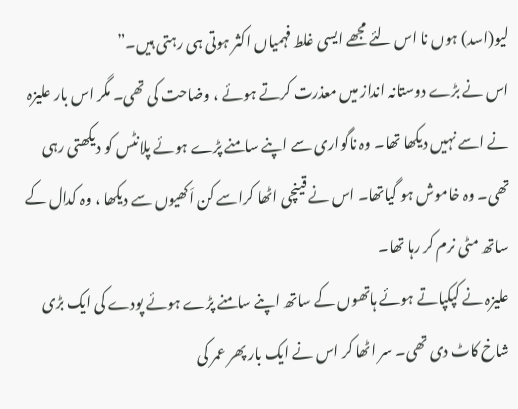لیو(اسد) ہوں نا اس لئے مجھے ایسی غلط فہمیاں اکثر ہوتی ہی رہتی ہیں۔”
اس نے بڑے دوستانہ انداز میں معذرت کرتے ہوئے ، وضاحت کی تھی۔ مگر اس بار علیزہ نے اسے نہیں دیکھا تھا۔ وہ ناگواری سے اپنے سامنے پڑے ہوئے پلانٹس کو دیکھتی رہی تھی۔ وہ خاموش ہو گیاتھا۔ اس نے قینچی اٹھا کراسے کن اَکھیوں سے دیکھا ، وہ کدال کے ساتھ مٹی نرم کر رہا تھا۔
علیزہ نے کپکپاتے ہوئے ہاتھوں کے ساتھ اپنے سامنے پڑے ہوئے پودے کی ایک بڑی شاخ کاٹ دی تھی۔ سر اٹھا کر اس نے ایک بار پھر عمر کی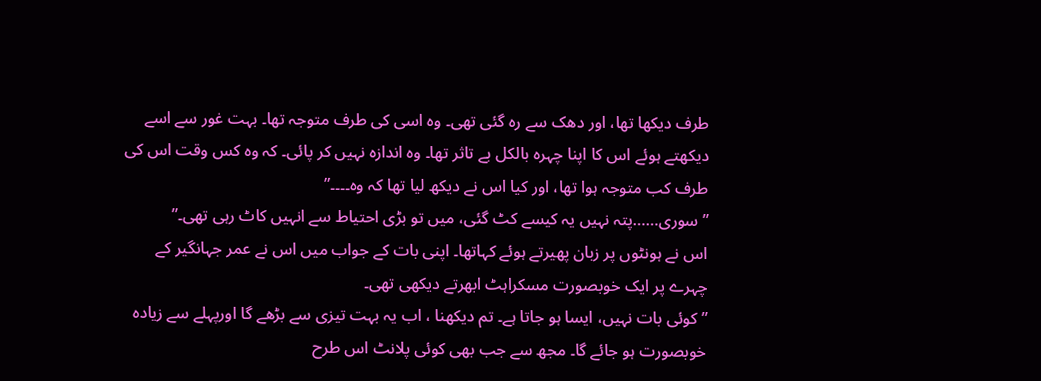طرف دیکھا تھا، اور دھک سے رہ گئی تھی۔ وہ اسی کی طرف متوجہ تھا۔ بہت غور سے اسے دیکھتے ہوئے اس کا اپنا چہرہ بالکل بے تاثر تھا۔ وہ اندازہ نہیں کر پائی۔ کہ وہ کس وقت اس کی طرف کب متوجہ ہوا تھا، اور کیا اس نے دیکھ لیا تھا کہ وہ۔۔۔۔”
”سوری……پتہ نہیں یہ کیسے کٹ گئی، میں تو بڑی احتیاط سے انہیں کاٹ رہی تھی۔”
اس نے ہونٹوں پر زبان پھیرتے ہوئے کہاتھا۔ اپنی بات کے جواب میں اس نے عمر جہانگیر کے چہرے پر ایک خوبصورت مسکراہٹ ابھرتے دیکھی تھی۔
”کوئی بات نہیں، ایسا ہو جاتا ہے۔ تم دیکھنا ، اب یہ بہت تیزی سے بڑھے گا اورپہلے سے زیادہ خوبصورت ہو جائے گا۔ مجھ سے جب بھی کوئی پلانٹ اس طرح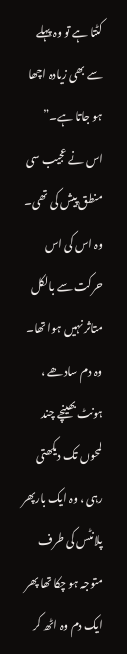کٹتا ہے تو وہ پہلے سے بھی زیادہ اچھا ہو جاتا ہے۔”
اس نے عجیب سی منطق پیش کی تھی۔ وہ اس کی اس حرکت سے بالکل متاثر نہیں ہوا تھا۔ وہ دم سادھے ، ہونٹ بھینچے چند لمحوں تک دیکھتی رہی ، وہ ایک بارپھر پلانٹس کی طرف متوجہ ہو چکا تھا پھر ایک دم وہ اٹھ کر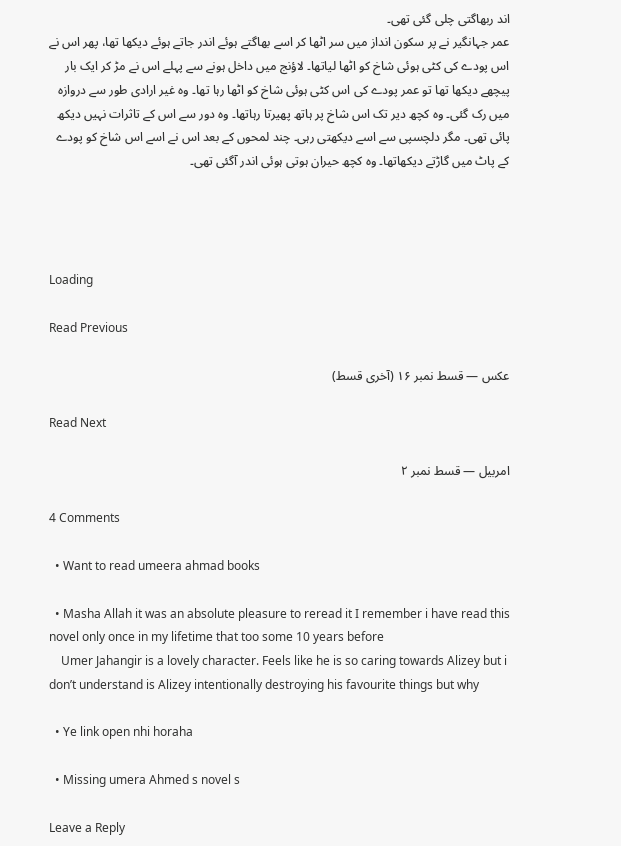اند ربھاگتی چلی گئی تھی۔
عمر جہانگیر نے پر سکون انداز میں سر اٹھا کر اسے بھاگتے ہوئے اندر جاتے ہوئے دیکھا تھا، پھر اس نے اس پودے کی کٹی ہوئی شاخ کو اٹھا لیاتھا۔ لاؤنج میں داخل ہونے سے پہلے اس نے مڑ کر ایک بار پیچھے دیکھا تھا تو عمر پودے کی اس کٹی ہوئی شاخ کو اٹھا رہا تھا۔ وہ غیر ارادی طور سے دروازہ میں رک گئی۔ وہ کچھ دیر تک اس شاخ پر ہاتھ پھیرتا رہاتھا۔ وہ دور سے اس کے تاثرات نہیں دیکھ پائی تھی۔ مگر دلچسپی سے اسے دیکھتی رہی۔ چند لمحوں کے بعد اس نے اسے اس شاخ کو پودے کے پاٹ میں گاڑتے دیکھاتھا۔ وہ کچھ حیران ہوتی ہوئی اندر آگئی تھی۔




Loading

Read Previous

عکس — قسط نمبر ۱۶ (آخری قسط)

Read Next

امربیل — قسط نمبر ۲

4 Comments

  • Want to read umeera ahmad books

  • Masha Allah it was an absolute pleasure to reread it I remember i have read this novel only once in my lifetime that too some 10 years before
    Umer Jahangir is a lovely character. Feels like he is so caring towards Alizey but i don’t understand is Alizey intentionally destroying his favourite things but why

  • Ye link open nhi horaha

  • Missing umera Ahmed s novel s

Leave a Reply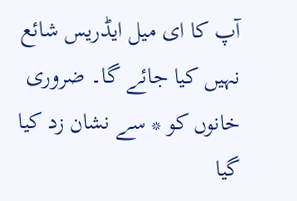آپ کا ای میل ایڈریس شائع نہیں کیا جائے گا۔ ضروری خانوں کو * سے نشان زد کیا گیا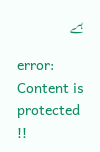ہے

error: Content is protected !!